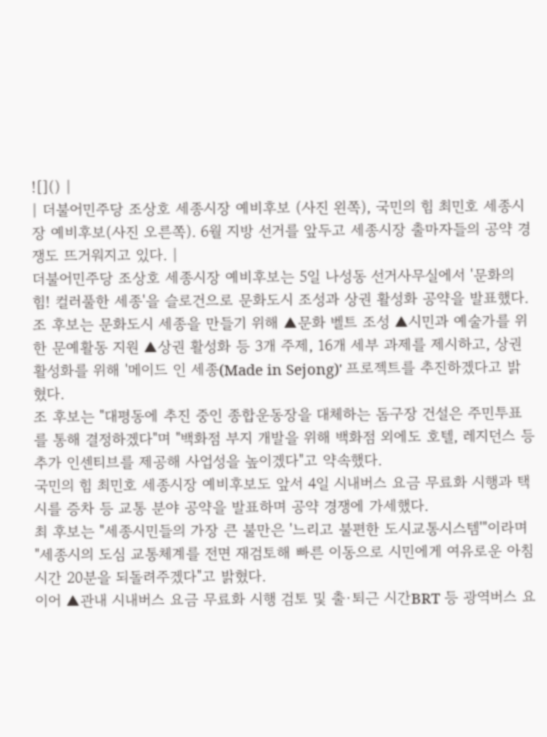![]() |
| 더불어민주당 조상호 세종시장 예비후보 (사진 왼쪽), 국민의 힘 최민호 세종시장 예비후보(사진 오른쪽). 6월 지방 선거를 앞두고 세종시장 출마자들의 공약 경쟁도 뜨거워지고 있다. |
더불어민주당 조상호 세종시장 예비후보는 5일 나성동 선거사무실에서 '문화의 힘! 컬러풀한 세종'을 슬로건으로 문화도시 조성과 상권 활성화 공약을 발표했다.
조 후보는 문화도시 세종을 만들기 위해 ▲문화 벨트 조성 ▲시민과 예술가를 위한 문예활동 지원 ▲상권 활성화 등 3개 주제, 16개 세부 과제를 제시하고, 상권 활성화를 위해 '메이드 인 세종(Made in Sejong)' 프로젝트를 추진하겠다고 밝혔다.
조 후보는 "대평동에 추진 중인 종합운동장을 대체하는 돔구장 건설은 주민투표를 통해 결정하겠다"며 "백화점 부지 개발을 위해 백화점 외에도 호텔, 레지던스 등 추가 인센티브를 제공해 사업성을 높이겠다"고 약속했다.
국민의 힘 최민호 세종시장 예비후보도 앞서 4일 시내버스 요금 무료화 시행과 택시를 증차 등 교통 분야 공약을 발표하며 공약 경쟁에 가세했다.
최 후보는 "세종시민들의 가장 큰 불만은 '느리고 불편한 도시교통시스템'"이라며 "세종시의 도심 교통체계를 전면 재검토해 빠른 이동으로 시민에게 여유로운 아침 시간 20분을 되돌려주겠다"고 밝혔다.
이어 ▲관내 시내버스 요금 무료화 시행 검토 및 출·퇴근 시간BRT 등 광역버스 요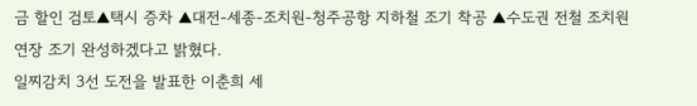금 할인 검토▲택시 증차 ▲대전-세종-조치원-청주공항 지하철 조기 착공 ▲수도권 전철 조치원 연장 조기 완성하겠다고 밝혔다.
일찌감치 3선 도전을 발표한 이춘희 세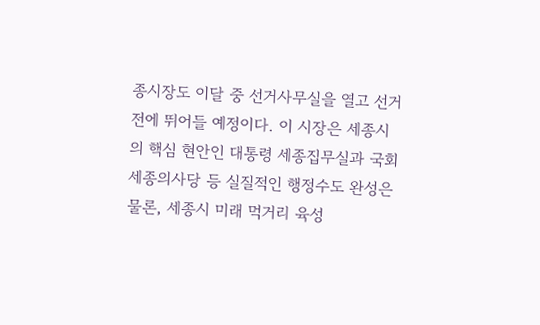종시장도 이달 중 선거사무실을 열고 선거전에 뛰어들 예정이다. 이 시장은 세종시의 핵심 현안인 대통령 세종집무실과 국회세종의사당 등 실질적인 행정수도 완성은 물론, 세종시 미래 먹거리 육성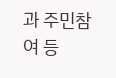과 주민참여 등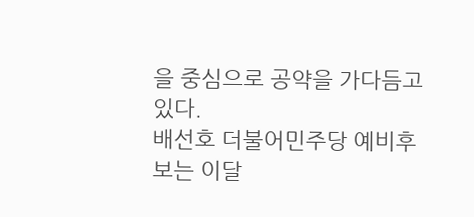을 중심으로 공약을 가다듬고 있다.
배선호 더불어민주당 예비후보는 이달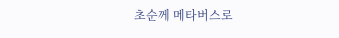초순께 메타버스로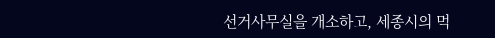선거사무실을 개소하고, 세종시의 먹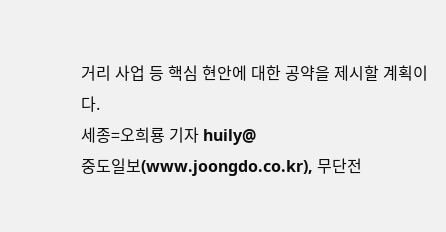거리 사업 등 핵심 현안에 대한 공약을 제시할 계획이다.
세종=오희룡 기자 huily@
중도일보(www.joongdo.co.kr), 무단전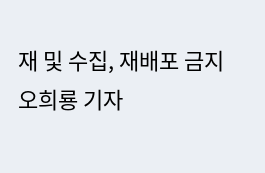재 및 수집, 재배포 금지
오희룡 기자